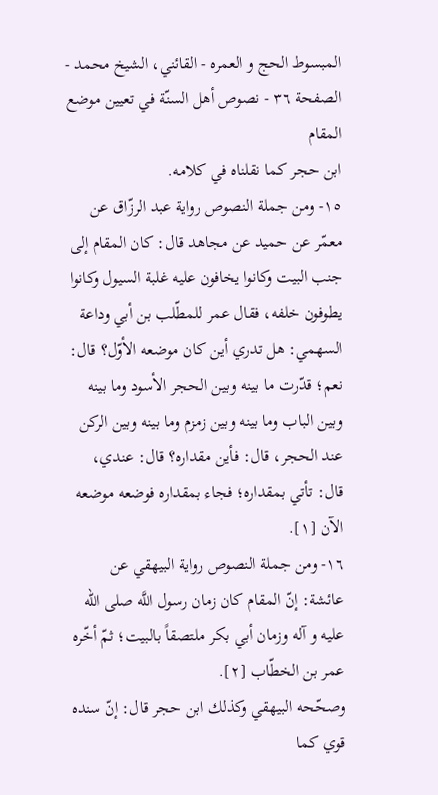المبسوط الحج و العمره - القائني، الشيخ محمد - الصفحة ٣٦ - نصوص أهل السنّة في تعيين موضع المقام
ابن حجر كما نقلناه في كلامه.
١٥- ومن جملة النصوص رواية عبد الرزّاق عن معمّر عن حميد عن مجاهد قال: كان المقام إلى جنب البيت وكانوا يخافون عليه غلبة السيول وكانوا يطوفون خلفه، فقال عمر للمطّلب بن أبي وداعة السهمي: هل تدري أين كان موضعه الأوّل؟ قال: نعم؛ قدّرت ما بينه وبين الحجر الأسود وما بينه وبين الباب وما بينه وبين زمزم وما بينه وبين الركن عند الحجر، قال: فأين مقداره؟ قال: عندي، قال: تأتي بمقداره؛ فجاء بمقداره فوضعه موضعه الآن [١].
١٦- ومن جملة النصوص رواية البيهقي عن عائشة: إنّ المقام كان زمان رسول اللَّه صلى الله عليه و آله وزمان أبي بكر ملتصقاً بالبيت؛ ثمّ أخّره عمر بن الخطّاب [٢].
وصحّحه البيهقي وكذلك ابن حجر قال: إنّ سنده قوي كما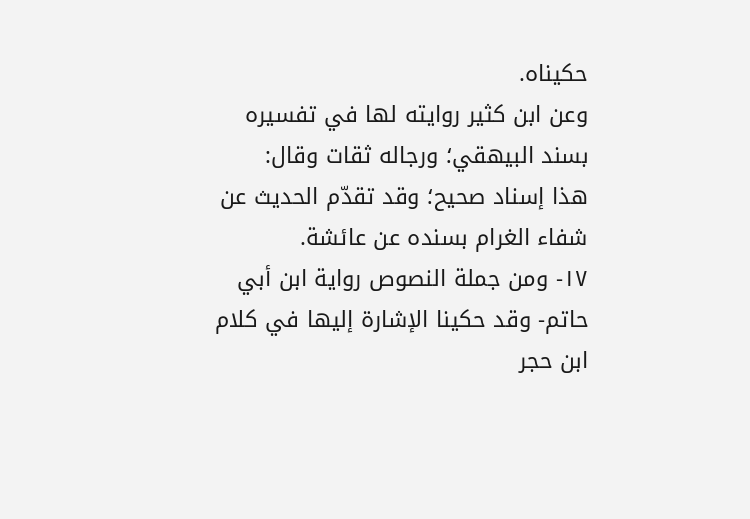حكيناه.
وعن ابن كثير روايته لها في تفسيره بسند البيهقي؛ ورجاله ثقات وقال:
هذا إسناد صحيح؛ وقد تقدّم الحديث عن شفاء الغرام بسنده عن عائشة.
١٧- ومن جملة النصوص رواية ابن أبي حاتم- وقد حكينا الإشارة إليها في كلام ابن حجر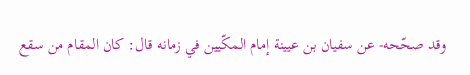وقد صحّحه- عن سفيان بن عيينة إمام المكّيين في زمانه قال: كان المقام من سقع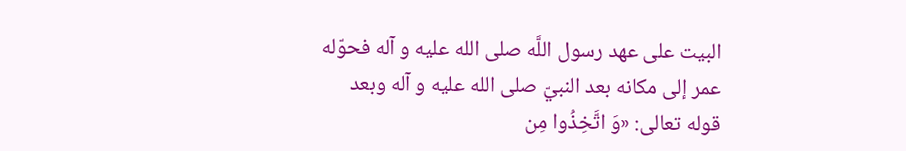البيت على عهد رسول اللَّه صلى الله عليه و آله فحوّله عمر إلى مكانه بعد النبيّ صلى الله عليه و آله وبعد قوله تعالى: «وَ اتَّخِذُوا مِن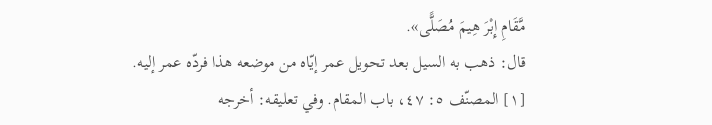مَّقَامِ إِبْرَ هِيمَ مُصَلًّى».
قال: ذهب به السيل بعد تحويل عمر إيّاه من موضعه هذا فردّه عمر إليه.
[١] المصنّف ٥: ٤٧، باب المقام. وفي تعليقه: أخرجه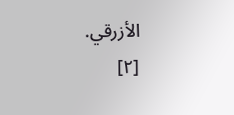الأزرقي.
[٢]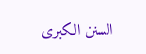السنن الكبرى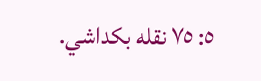٥: ٧٥ نقله بكداشي.